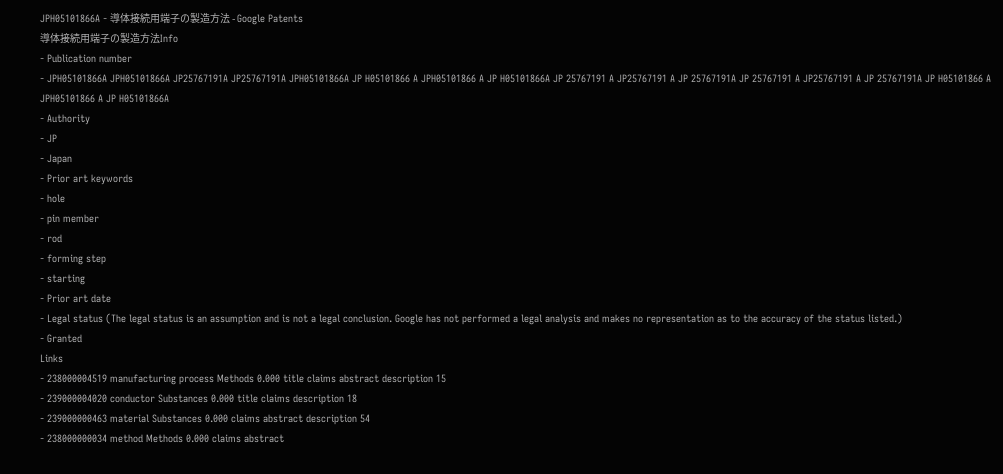JPH05101866A - 導体接続用端子の製造方法 - Google Patents
導体接続用端子の製造方法Info
- Publication number
- JPH05101866A JPH05101866A JP25767191A JP25767191A JPH05101866A JP H05101866 A JPH05101866 A JP H05101866A JP 25767191 A JP25767191 A JP 25767191A JP 25767191 A JP25767191 A JP 25767191A JP H05101866 A JPH05101866 A JP H05101866A
- Authority
- JP
- Japan
- Prior art keywords
- hole
- pin member
- rod
- forming step
- starting
- Prior art date
- Legal status (The legal status is an assumption and is not a legal conclusion. Google has not performed a legal analysis and makes no representation as to the accuracy of the status listed.)
- Granted
Links
- 238000004519 manufacturing process Methods 0.000 title claims abstract description 15
- 239000004020 conductor Substances 0.000 title claims description 18
- 239000000463 material Substances 0.000 claims abstract description 54
- 238000000034 method Methods 0.000 claims abstract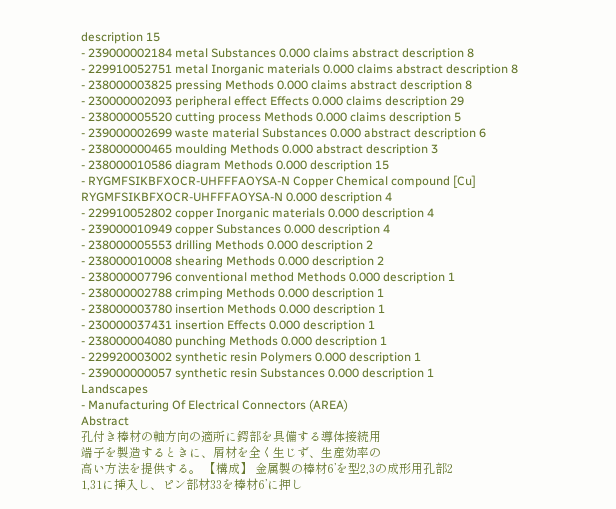description 15
- 239000002184 metal Substances 0.000 claims abstract description 8
- 229910052751 metal Inorganic materials 0.000 claims abstract description 8
- 238000003825 pressing Methods 0.000 claims abstract description 8
- 230000002093 peripheral effect Effects 0.000 claims description 29
- 238000005520 cutting process Methods 0.000 claims description 5
- 239000002699 waste material Substances 0.000 abstract description 6
- 238000000465 moulding Methods 0.000 abstract description 3
- 238000010586 diagram Methods 0.000 description 15
- RYGMFSIKBFXOCR-UHFFFAOYSA-N Copper Chemical compound [Cu] RYGMFSIKBFXOCR-UHFFFAOYSA-N 0.000 description 4
- 229910052802 copper Inorganic materials 0.000 description 4
- 239000010949 copper Substances 0.000 description 4
- 238000005553 drilling Methods 0.000 description 2
- 238000010008 shearing Methods 0.000 description 2
- 238000007796 conventional method Methods 0.000 description 1
- 238000002788 crimping Methods 0.000 description 1
- 238000003780 insertion Methods 0.000 description 1
- 230000037431 insertion Effects 0.000 description 1
- 238000004080 punching Methods 0.000 description 1
- 229920003002 synthetic resin Polymers 0.000 description 1
- 239000000057 synthetic resin Substances 0.000 description 1
Landscapes
- Manufacturing Of Electrical Connectors (AREA)
Abstract
孔付き棒材の軸方向の適所に鍔部を具備する導体接続用
端子を製造するときに、屑材を全く生じず、生産効率の
高い方法を提供する。 【構成】 金属製の棒材6’を型2,3の成形用孔部2
1,31に挿入し、ピン部材33を棒材6’に押し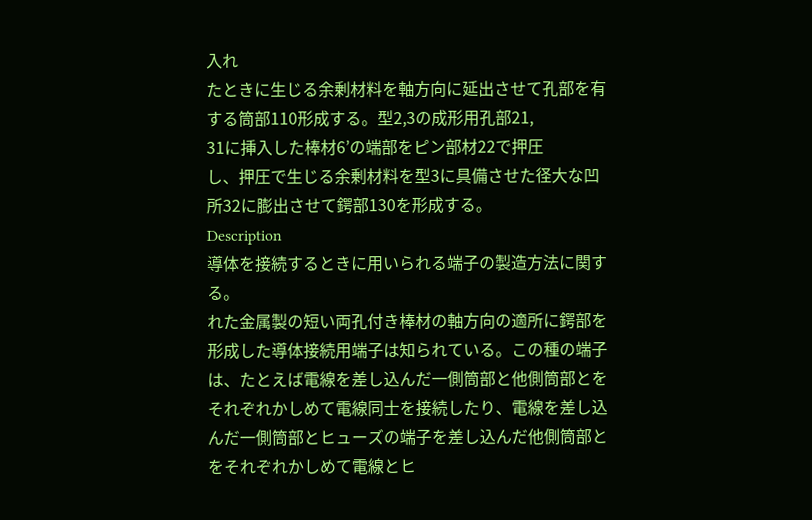入れ
たときに生じる余剰材料を軸方向に延出させて孔部を有
する筒部110形成する。型2,3の成形用孔部21,
31に挿入した棒材6’の端部をピン部材22で押圧
し、押圧で生じる余剰材料を型3に具備させた径大な凹
所32に膨出させて鍔部130を形成する。
Description
導体を接続するときに用いられる端子の製造方法に関す
る。
れた金属製の短い両孔付き棒材の軸方向の適所に鍔部を
形成した導体接続用端子は知られている。この種の端子
は、たとえば電線を差し込んだ一側筒部と他側筒部とを
それぞれかしめて電線同士を接続したり、電線を差し込
んだ一側筒部とヒューズの端子を差し込んだ他側筒部と
をそれぞれかしめて電線とヒ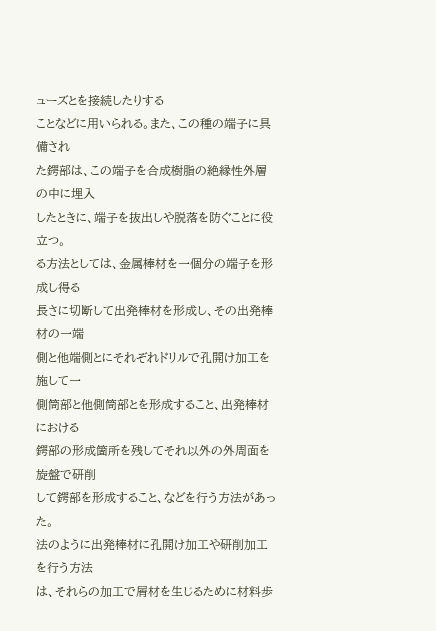ューズとを接続したりする
ことなどに用いられる。また、この種の端子に具備され
た鍔部は、この端子を合成樹脂の絶縁性外層の中に埋入
したときに、端子を抜出しや脱落を防ぐことに役立つ。
る方法としては、金属棒材を一個分の端子を形成し得る
長さに切断して出発棒材を形成し、その出発棒材の一端
側と他端側とにそれぞれドリルで孔開け加工を施して一
側筒部と他側筒部とを形成すること、出発棒材における
鍔部の形成箇所を残してそれ以外の外周面を旋盤で研削
して鍔部を形成すること、などを行う方法があった。
法のように出発棒材に孔開け加工や研削加工を行う方法
は、それらの加工で屑材を生じるために材料歩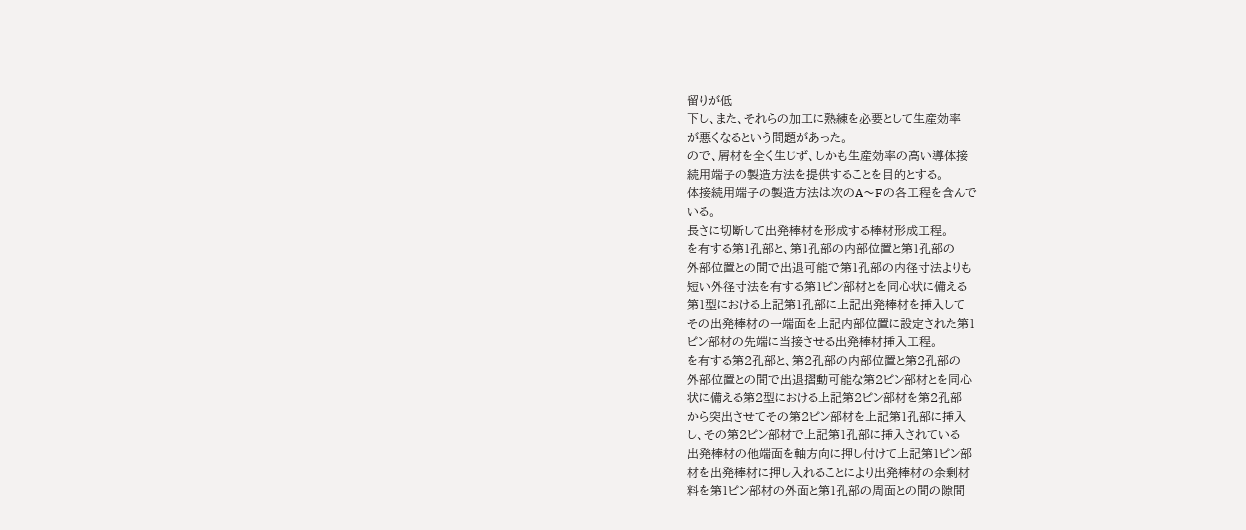留りが低
下し、また、それらの加工に熟練を必要として生産効率
が悪くなるという問題があった。
ので、屑材を全く生じず、しかも生産効率の高い導体接
続用端子の製造方法を提供することを目的とする。
体接続用端子の製造方法は次のA〜Fの各工程を含んで
いる。
長さに切断して出発棒材を形成する棒材形成工程。
を有する第1孔部と、第1孔部の内部位置と第1孔部の
外部位置との間で出退可能で第1孔部の内径寸法よりも
短い外径寸法を有する第1ピン部材とを同心状に備える
第1型における上記第1孔部に上記出発棒材を挿入して
その出発棒材の一端面を上記内部位置に設定された第1
ピン部材の先端に当接させる出発棒材挿入工程。
を有する第2孔部と、第2孔部の内部位置と第2孔部の
外部位置との間で出退摺動可能な第2ピン部材とを同心
状に備える第2型における上記第2ピン部材を第2孔部
から突出させてその第2ピン部材を上記第1孔部に挿入
し、その第2ピン部材で上記第1孔部に挿入されている
出発棒材の他端面を軸方向に押し付けて上記第1ピン部
材を出発棒材に押し入れることにより出発棒材の余剰材
料を第1ピン部材の外面と第1孔部の周面との間の隙間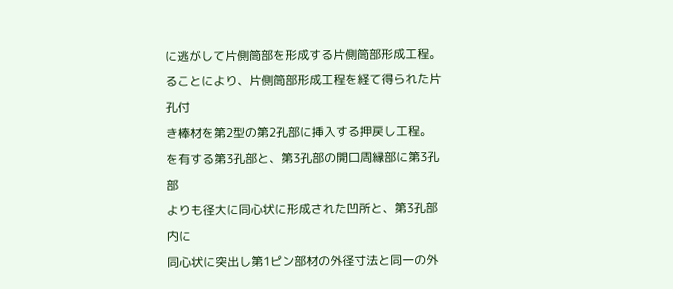に逃がして片側筒部を形成する片側筒部形成工程。
ることにより、片側筒部形成工程を経て得られた片孔付
き棒材を第2型の第2孔部に挿入する押戻し工程。
を有する第3孔部と、第3孔部の開口周縁部に第3孔部
よりも径大に同心状に形成された凹所と、第3孔部内に
同心状に突出し第1ピン部材の外径寸法と同一の外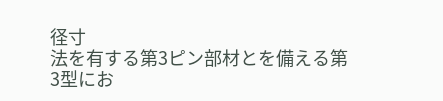径寸
法を有する第3ピン部材とを備える第3型にお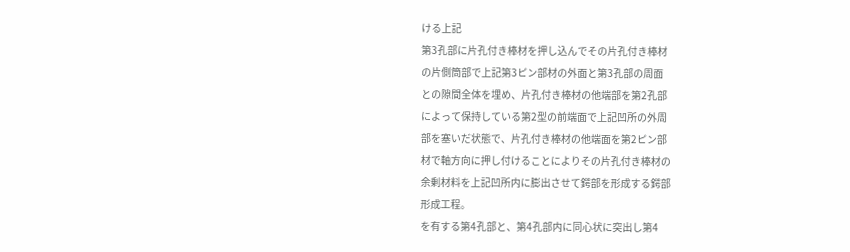ける上記
第3孔部に片孔付き棒材を押し込んでその片孔付き棒材
の片側筒部で上記第3ピン部材の外面と第3孔部の周面
との隙間全体を埋め、片孔付き棒材の他端部を第2孔部
によって保持している第2型の前端面で上記凹所の外周
部を塞いだ状態で、片孔付き棒材の他端面を第2ピン部
材で軸方向に押し付けることによりその片孔付き棒材の
余剰材料を上記凹所内に膨出させて鍔部を形成する鍔部
形成工程。
を有する第4孔部と、第4孔部内に同心状に突出し第4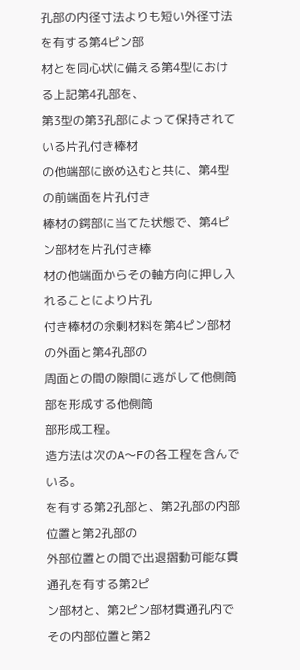孔部の内径寸法よりも短い外径寸法を有する第4ピン部
材とを同心状に備える第4型における上記第4孔部を、
第3型の第3孔部によって保持されている片孔付き棒材
の他端部に嵌め込むと共に、第4型の前端面を片孔付き
棒材の鍔部に当てた状態で、第4ピン部材を片孔付き棒
材の他端面からその軸方向に押し入れることにより片孔
付き棒材の余剰材料を第4ピン部材の外面と第4孔部の
周面との間の隙間に逃がして他側筒部を形成する他側筒
部形成工程。
造方法は次のA〜Fの各工程を含んでいる。
を有する第2孔部と、第2孔部の内部位置と第2孔部の
外部位置との間で出退摺動可能な貫通孔を有する第2ピ
ン部材と、第2ピン部材貫通孔内でその内部位置と第2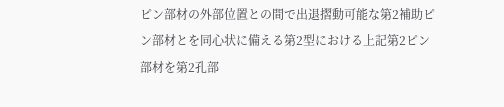ピン部材の外部位置との間で出退摺動可能な第2補助ピ
ン部材とを同心状に備える第2型における上記第2ピン
部材を第2孔部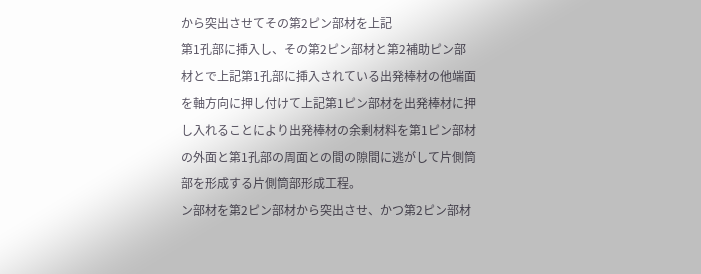から突出させてその第2ピン部材を上記
第1孔部に挿入し、その第2ピン部材と第2補助ピン部
材とで上記第1孔部に挿入されている出発棒材の他端面
を軸方向に押し付けて上記第1ピン部材を出発棒材に押
し入れることにより出発棒材の余剰材料を第1ピン部材
の外面と第1孔部の周面との間の隙間に逃がして片側筒
部を形成する片側筒部形成工程。
ン部材を第2ピン部材から突出させ、かつ第2ピン部材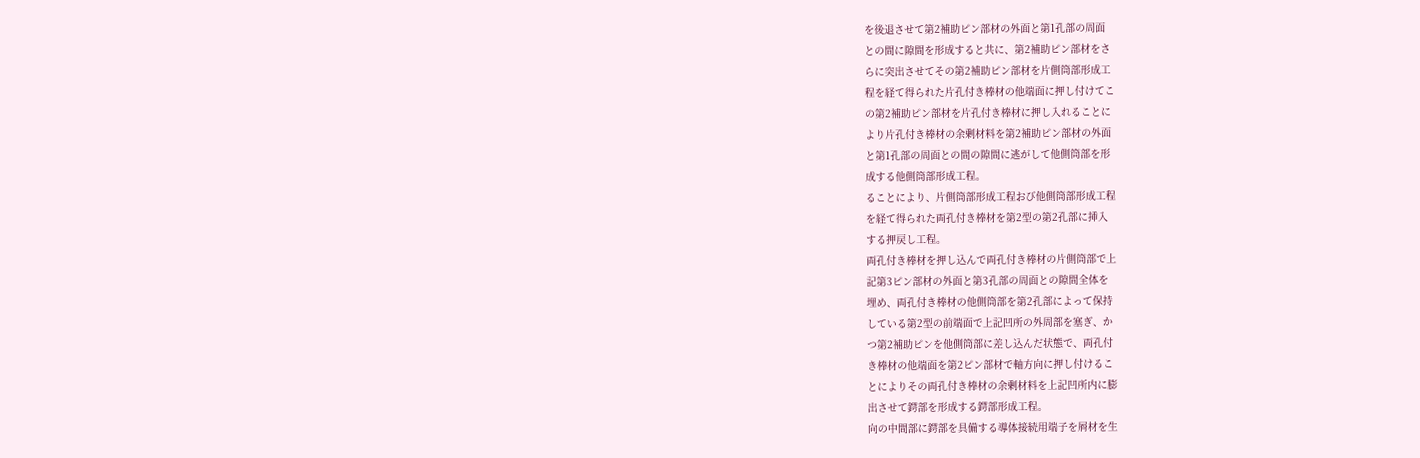を後退させて第2補助ピン部材の外面と第1孔部の周面
との間に隙間を形成すると共に、第2補助ピン部材をさ
らに突出させてその第2補助ピン部材を片側筒部形成工
程を経て得られた片孔付き棒材の他端面に押し付けてこ
の第2補助ピン部材を片孔付き棒材に押し入れることに
より片孔付き棒材の余剰材料を第2補助ピン部材の外面
と第1孔部の周面との間の隙間に逃がして他側筒部を形
成する他側筒部形成工程。
ることにより、片側筒部形成工程おび他側筒部形成工程
を経て得られた両孔付き棒材を第2型の第2孔部に挿入
する押戻し工程。
両孔付き棒材を押し込んで両孔付き棒材の片側筒部で上
記第3ピン部材の外面と第3孔部の周面との隙間全体を
埋め、両孔付き棒材の他側筒部を第2孔部によって保持
している第2型の前端面で上記凹所の外周部を塞ぎ、か
つ第2補助ピンを他側筒部に差し込んだ状態で、両孔付
き棒材の他端面を第2ピン部材で軸方向に押し付けるこ
とによりその両孔付き棒材の余剰材料を上記凹所内に膨
出させて鍔部を形成する鍔部形成工程。
向の中間部に鍔部を具備する導体接続用端子を屑材を生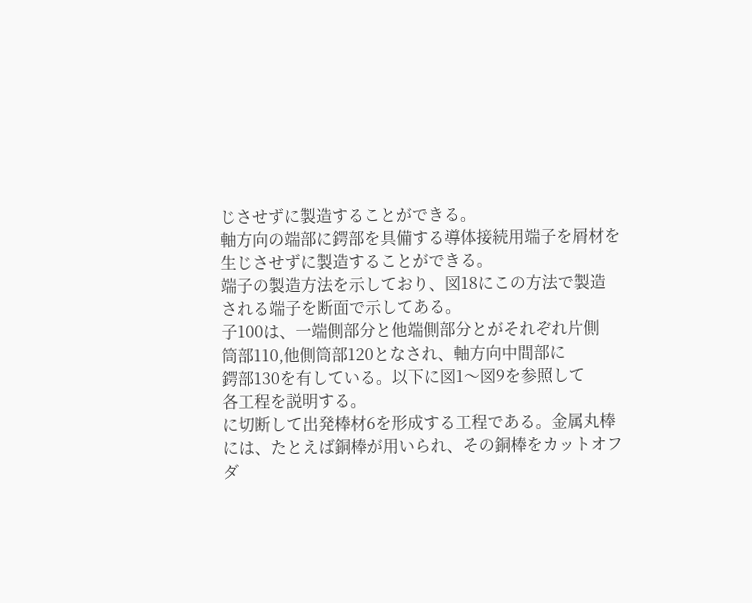じさせずに製造することができる。
軸方向の端部に鍔部を具備する導体接続用端子を屑材を
生じさせずに製造することができる。
端子の製造方法を示しており、図18にこの方法で製造
される端子を断面で示してある。
子100は、一端側部分と他端側部分とがそれぞれ片側
筒部110,他側筒部120となされ、軸方向中間部に
鍔部130を有している。以下に図1〜図9を参照して
各工程を説明する。
に切断して出発棒材6を形成する工程である。金属丸棒
には、たとえば銅棒が用いられ、その銅棒をカットオフ
ダ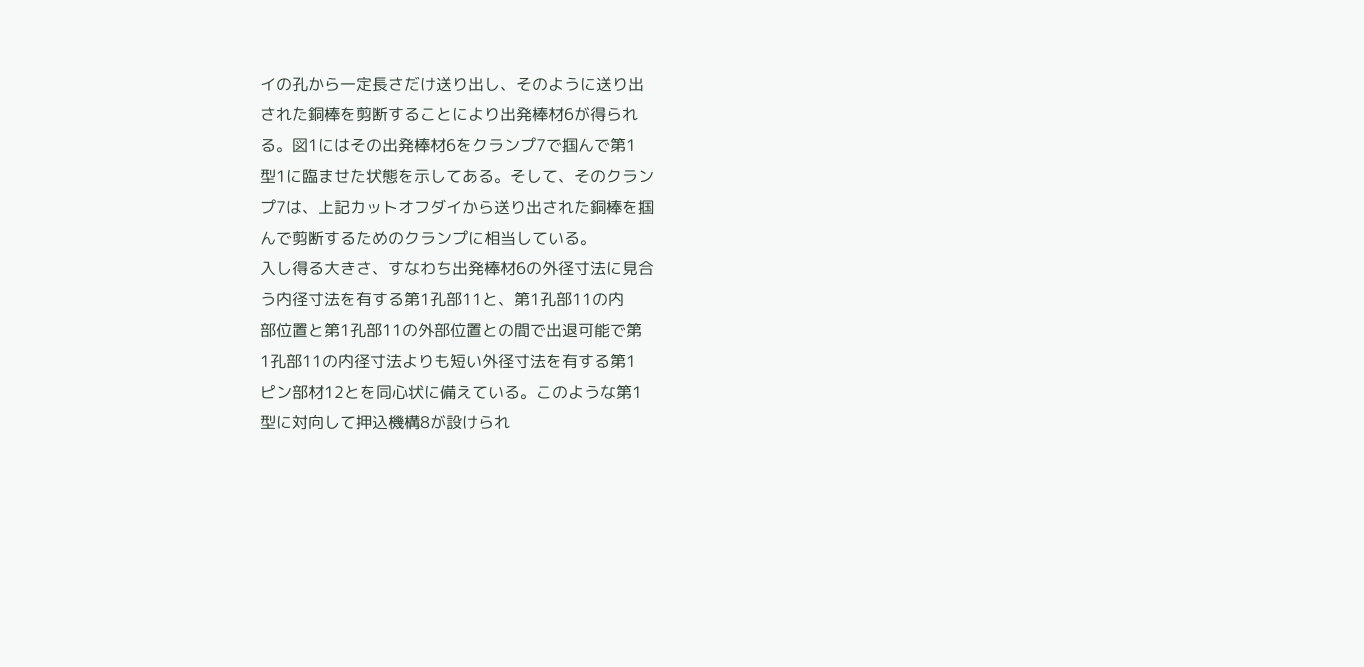イの孔から一定長さだけ送り出し、そのように送り出
された銅棒を剪断することにより出発棒材6が得られ
る。図1にはその出発棒材6をクランプ7で掴んで第1
型1に臨ませた状態を示してある。そして、そのクラン
プ7は、上記カットオフダイから送り出された銅棒を掴
んで剪断するためのクランプに相当している。
入し得る大きさ、すなわち出発棒材6の外径寸法に見合
う内径寸法を有する第1孔部11と、第1孔部11の内
部位置と第1孔部11の外部位置との間で出退可能で第
1孔部11の内径寸法よりも短い外径寸法を有する第1
ピン部材12とを同心状に備えている。このような第1
型に対向して押込機構8が設けられ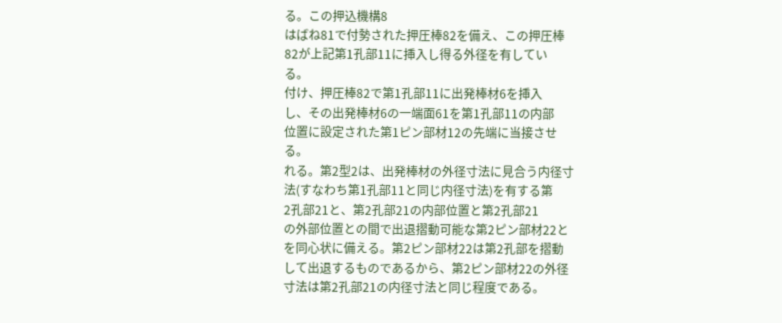る。この押込機構8
はばね81で付勢された押圧棒82を備え、この押圧棒
82が上記第1孔部11に挿入し得る外径を有してい
る。
付け、押圧棒82で第1孔部11に出発棒材6を挿入
し、その出発棒材6の一端面61を第1孔部11の内部
位置に設定された第1ピン部材12の先端に当接させ
る。
れる。第2型2は、出発棒材の外径寸法に見合う内径寸
法(すなわち第1孔部11と同じ内径寸法)を有する第
2孔部21と、第2孔部21の内部位置と第2孔部21
の外部位置との間で出退摺動可能な第2ピン部材22と
を同心状に備える。第2ピン部材22は第2孔部を摺動
して出退するものであるから、第2ピン部材22の外径
寸法は第2孔部21の内径寸法と同じ程度である。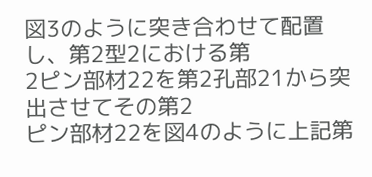図3のように突き合わせて配置し、第2型2における第
2ピン部材22を第2孔部21から突出させてその第2
ピン部材22を図4のように上記第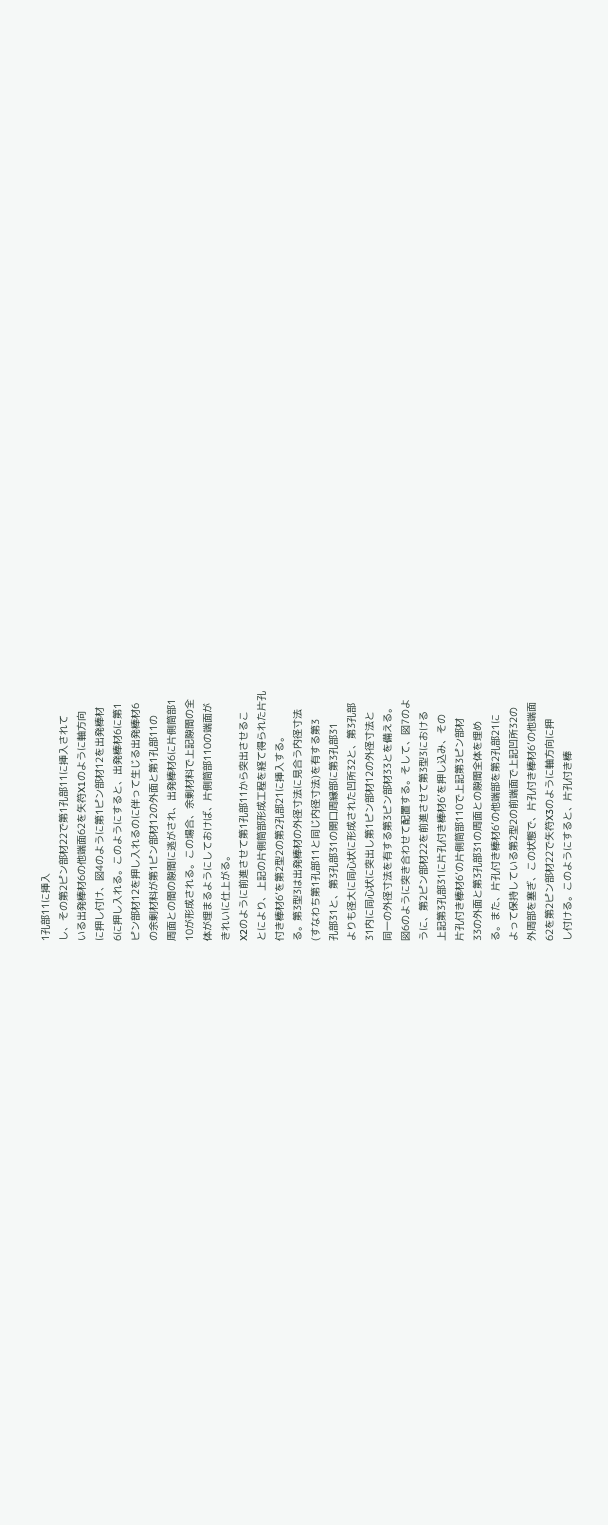1孔部11に挿入
し、その第2ピン部材22で第1孔部11に挿入されて
いる出発棒材6の他端面62を矢符X1のように軸方向
に押し付け、図4のように第1ピン部材12を出発棒材
6に押し入れる。このようにすると、出発棒材6に第1
ピン部材12を押し入れるのに伴って生じる出発棒材6
の余剰材料が第1ピン部材12の外面と第1孔部11の
周面との間の隙間に逃がされ、出発棒材6に片側筒部1
10が形成される。この場合、余剰材料で上記隙間の全
体が埋まるようにしておけば、片側筒部110の端面が
きれいに仕上がる。
X2のように前進させて第1孔部11から突出させるこ
とにより、上記の片側筒部形成工程を経て得られた片孔
付き棒材6’を第2型2の第2孔部21に挿入する。
る。第3型3は出発棒材の外径寸法に見合う内径寸法
(すなわち第1孔部11と同じ内径寸法)を有する第3
孔部31と、第3孔部31の開口周縁部に第3孔部31
よりも径大に同心状に形成された凹所32と、第3孔部
31内に同心状に突出し第1ピン部材12の外径寸法と
同一の外径寸法を有する第3ピン部材33とを備える。
図6のように突き合わせて配置する。そして、図7のよ
うに、第2ピン部材22を前進させて第3型3における
上記第3孔部31に片孔付き棒材6’を押し込み、その
片孔付き棒材6’の片側筒部110で上記第3ピン部材
33の外面と第3孔部31の周面との隙間全体を埋め
る。また、片孔付き棒材6’の他端部を第2孔部21に
よって保持している第2型2の前端面で上記凹所32の
外周部を塞ぎ、この状態で、片孔付き棒材6’の他端面
62を第2ピン部材22で矢符X3のように軸方向に押
し付ける。このようにすると、片孔付き棒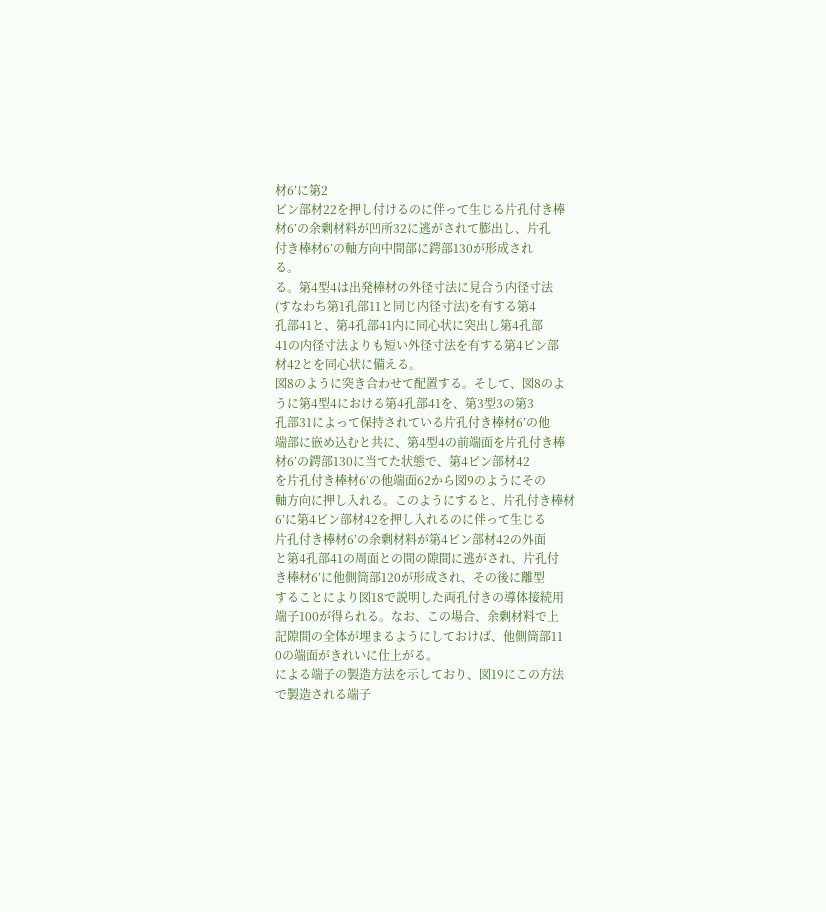材6’に第2
ピン部材22を押し付けるのに伴って生じる片孔付き棒
材6’の余剰材料が凹所32に逃がされて膨出し、片孔
付き棒材6’の軸方向中間部に鍔部130が形成され
る。
る。第4型4は出発棒材の外径寸法に見合う内径寸法
(すなわち第1孔部11と同じ内径寸法)を有する第4
孔部41と、第4孔部41内に同心状に突出し第4孔部
41の内径寸法よりも短い外径寸法を有する第4ピン部
材42とを同心状に備える。
図8のように突き合わせて配置する。そして、図8のよ
うに第4型4における第4孔部41を、第3型3の第3
孔部31によって保持されている片孔付き棒材6’の他
端部に嵌め込むと共に、第4型4の前端面を片孔付き棒
材6’の鍔部130に当てた状態で、第4ピン部材42
を片孔付き棒材6’の他端面62から図9のようにその
軸方向に押し入れる。このようにすると、片孔付き棒材
6’に第4ピン部材42を押し入れるのに伴って生じる
片孔付き棒材6’の余剰材料が第4ピン部材42の外面
と第4孔部41の周面との間の隙間に逃がされ、片孔付
き棒材6’に他側筒部120が形成され、その後に離型
することにより図18で説明した両孔付きの導体接続用
端子100が得られる。なお、この場合、余剰材料で上
記隙間の全体が埋まるようにしておけば、他側筒部11
0の端面がきれいに仕上がる。
による端子の製造方法を示しており、図19にこの方法
で製造される端子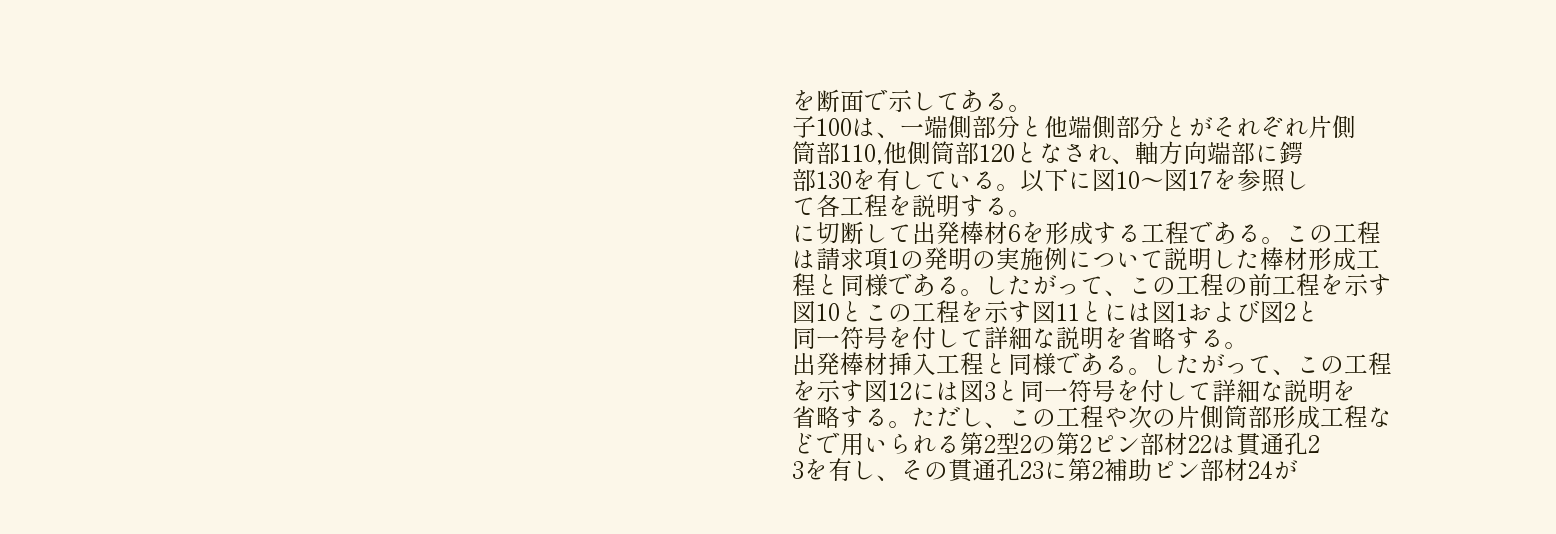を断面で示してある。
子100は、一端側部分と他端側部分とがそれぞれ片側
筒部110,他側筒部120となされ、軸方向端部に鍔
部130を有している。以下に図10〜図17を参照し
て各工程を説明する。
に切断して出発棒材6を形成する工程である。この工程
は請求項1の発明の実施例について説明した棒材形成工
程と同様である。したがって、この工程の前工程を示す
図10とこの工程を示す図11とには図1および図2と
同一符号を付して詳細な説明を省略する。
出発棒材挿入工程と同様である。したがって、この工程
を示す図12には図3と同一符号を付して詳細な説明を
省略する。ただし、この工程や次の片側筒部形成工程な
どで用いられる第2型2の第2ピン部材22は貫通孔2
3を有し、その貫通孔23に第2補助ピン部材24が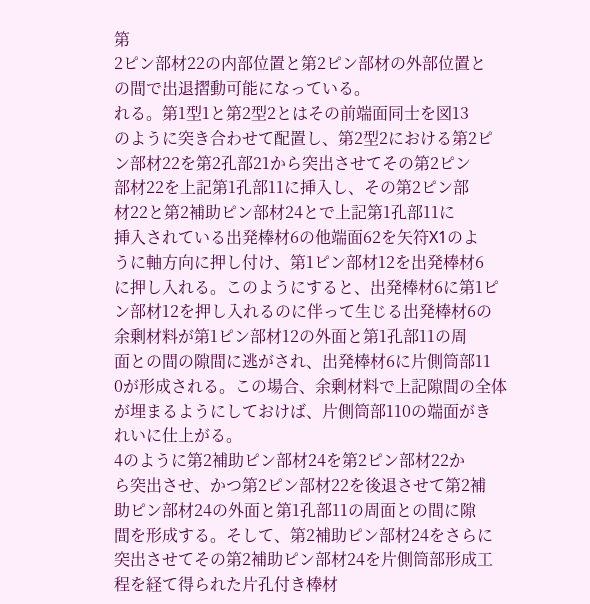第
2ピン部材22の内部位置と第2ピン部材の外部位置と
の間で出退摺動可能になっている。
れる。第1型1と第2型2とはその前端面同士を図13
のように突き合わせて配置し、第2型2における第2ピ
ン部材22を第2孔部21から突出させてその第2ピン
部材22を上記第1孔部11に挿入し、その第2ピン部
材22と第2補助ピン部材24とで上記第1孔部11に
挿入されている出発棒材6の他端面62を矢符X1のよ
うに軸方向に押し付け、第1ピン部材12を出発棒材6
に押し入れる。このようにすると、出発棒材6に第1ピ
ン部材12を押し入れるのに伴って生じる出発棒材6の
余剰材料が第1ピン部材12の外面と第1孔部11の周
面との間の隙間に逃がされ、出発棒材6に片側筒部11
0が形成される。この場合、余剰材料で上記隙間の全体
が埋まるようにしておけば、片側筒部110の端面がき
れいに仕上がる。
4のように第2補助ピン部材24を第2ピン部材22か
ら突出させ、かつ第2ピン部材22を後退させて第2補
助ピン部材24の外面と第1孔部11の周面との間に隙
間を形成する。そして、第2補助ピン部材24をさらに
突出させてその第2補助ピン部材24を片側筒部形成工
程を経て得られた片孔付き棒材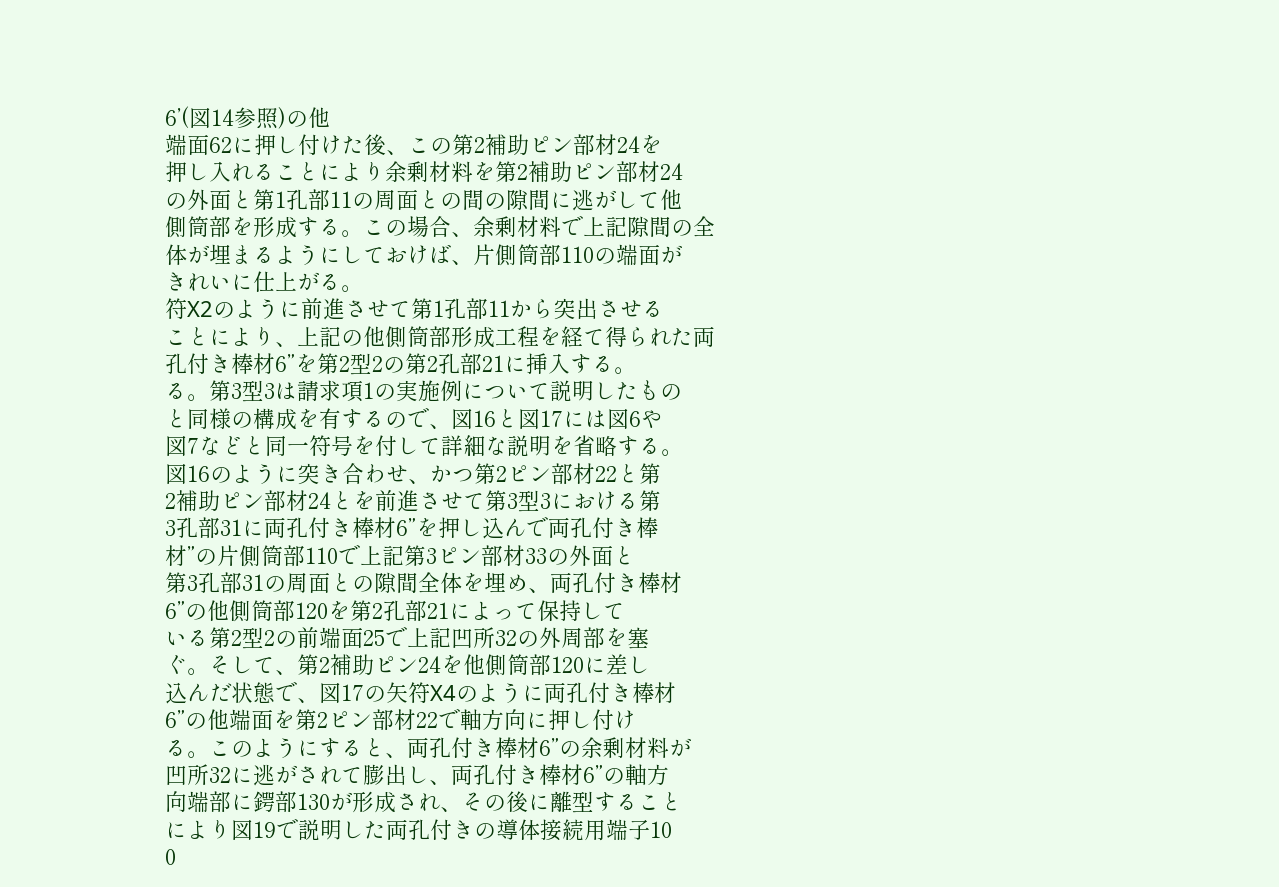6’(図14参照)の他
端面62に押し付けた後、この第2補助ピン部材24を
押し入れることにより余剰材料を第2補助ピン部材24
の外面と第1孔部11の周面との間の隙間に逃がして他
側筒部を形成する。この場合、余剰材料で上記隙間の全
体が埋まるようにしておけば、片側筒部110の端面が
きれいに仕上がる。
符X2のように前進させて第1孔部11から突出させる
ことにより、上記の他側筒部形成工程を経て得られた両
孔付き棒材6”を第2型2の第2孔部21に挿入する。
る。第3型3は請求項1の実施例について説明したもの
と同様の構成を有するので、図16と図17には図6や
図7などと同一符号を付して詳細な説明を省略する。
図16のように突き合わせ、かつ第2ピン部材22と第
2補助ピン部材24とを前進させて第3型3における第
3孔部31に両孔付き棒材6”を押し込んで両孔付き棒
材”の片側筒部110で上記第3ピン部材33の外面と
第3孔部31の周面との隙間全体を埋め、両孔付き棒材
6”の他側筒部120を第2孔部21によって保持して
いる第2型2の前端面25で上記凹所32の外周部を塞
ぐ。そして、第2補助ピン24を他側筒部120に差し
込んだ状態で、図17の矢符X4のように両孔付き棒材
6”の他端面を第2ピン部材22で軸方向に押し付け
る。このようにすると、両孔付き棒材6”の余剰材料が
凹所32に逃がされて膨出し、両孔付き棒材6”の軸方
向端部に鍔部130が形成され、その後に離型すること
により図19で説明した両孔付きの導体接続用端子10
0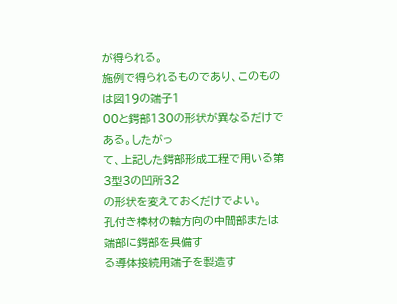が得られる。
施例で得られるものであり、このものは図19の端子1
00と鍔部130の形状が異なるだけである。したがっ
て、上記した鍔部形成工程で用いる第3型3の凹所32
の形状を変えておくだけでよい。
孔付き棒材の軸方向の中間部または端部に鍔部を具備す
る導体接続用端子を製造す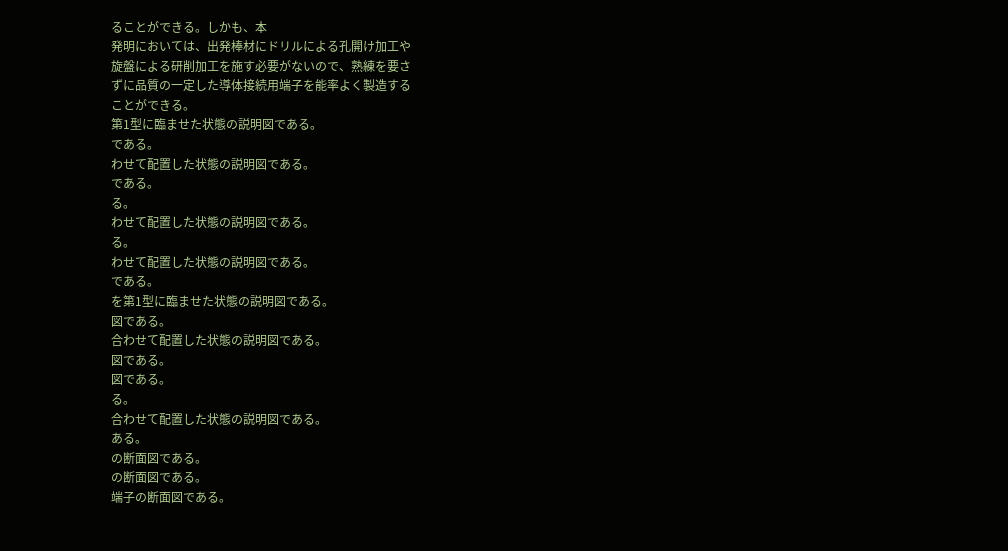ることができる。しかも、本
発明においては、出発棒材にドリルによる孔開け加工や
旋盤による研削加工を施す必要がないので、熟練を要さ
ずに品質の一定した導体接続用端子を能率よく製造する
ことができる。
第1型に臨ませた状態の説明図である。
である。
わせて配置した状態の説明図である。
である。
る。
わせて配置した状態の説明図である。
る。
わせて配置した状態の説明図である。
である。
を第1型に臨ませた状態の説明図である。
図である。
合わせて配置した状態の説明図である。
図である。
図である。
る。
合わせて配置した状態の説明図である。
ある。
の断面図である。
の断面図である。
端子の断面図である。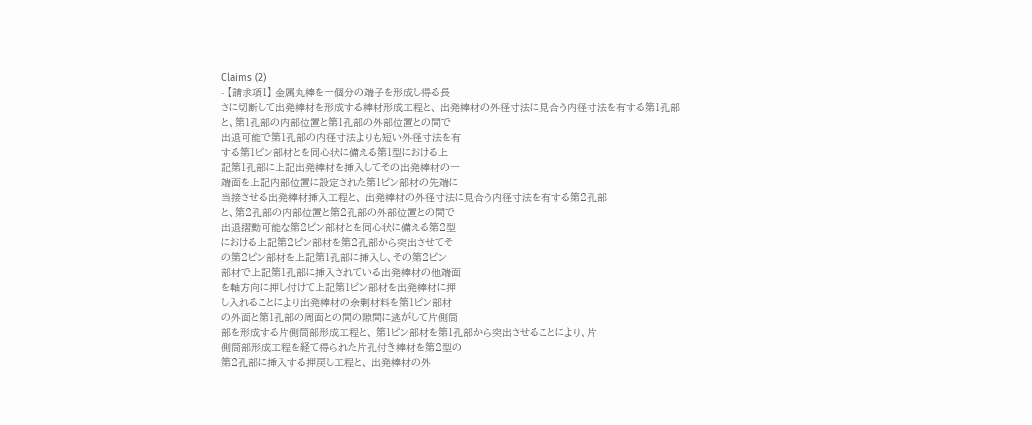Claims (2)
- 【請求項1】 金属丸棒を一個分の端子を形成し得る長
さに切断して出発棒材を形成する棒材形成工程と、 出発棒材の外径寸法に見合う内径寸法を有する第1孔部
と、第1孔部の内部位置と第1孔部の外部位置との間で
出退可能で第1孔部の内径寸法よりも短い外径寸法を有
する第1ピン部材とを同心状に備える第1型における上
記第1孔部に上記出発棒材を挿入してその出発棒材の一
端面を上記内部位置に設定された第1ピン部材の先端に
当接させる出発棒材挿入工程と、 出発棒材の外径寸法に見合う内径寸法を有する第2孔部
と、第2孔部の内部位置と第2孔部の外部位置との間で
出退摺動可能な第2ピン部材とを同心状に備える第2型
における上記第2ピン部材を第2孔部から突出させてそ
の第2ピン部材を上記第1孔部に挿入し、その第2ピン
部材で上記第1孔部に挿入されている出発棒材の他端面
を軸方向に押し付けて上記第1ピン部材を出発棒材に押
し入れることにより出発棒材の余剰材料を第1ピン部材
の外面と第1孔部の周面との間の隙間に逃がして片側筒
部を形成する片側筒部形成工程と、 第1ピン部材を第1孔部から突出させることにより、片
側筒部形成工程を経て得られた片孔付き棒材を第2型の
第2孔部に挿入する押戻し工程と、 出発棒材の外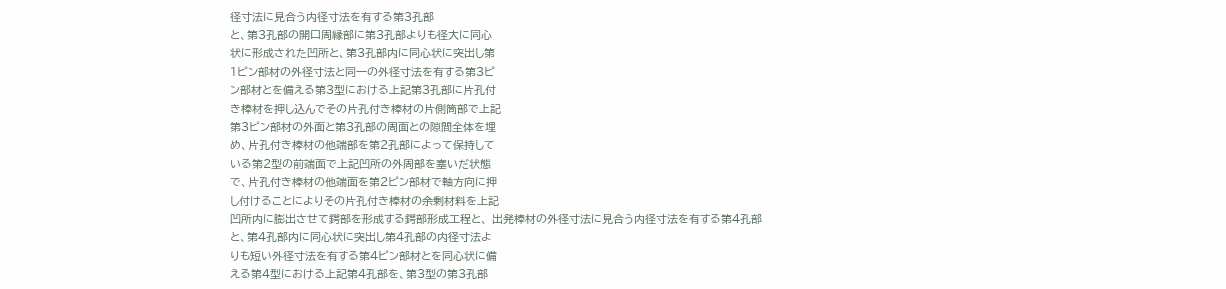径寸法に見合う内径寸法を有する第3孔部
と、第3孔部の開口周縁部に第3孔部よりも径大に同心
状に形成された凹所と、第3孔部内に同心状に突出し第
1ピン部材の外径寸法と同一の外径寸法を有する第3ピ
ン部材とを備える第3型における上記第3孔部に片孔付
き棒材を押し込んでその片孔付き棒材の片側筒部で上記
第3ピン部材の外面と第3孔部の周面との隙間全体を埋
め、片孔付き棒材の他端部を第2孔部によって保持して
いる第2型の前端面で上記凹所の外周部を塞いだ状態
で、片孔付き棒材の他端面を第2ピン部材で軸方向に押
し付けることによりその片孔付き棒材の余剰材料を上記
凹所内に膨出させて鍔部を形成する鍔部形成工程と、 出発棒材の外径寸法に見合う内径寸法を有する第4孔部
と、第4孔部内に同心状に突出し第4孔部の内径寸法よ
りも短い外径寸法を有する第4ピン部材とを同心状に備
える第4型における上記第4孔部を、第3型の第3孔部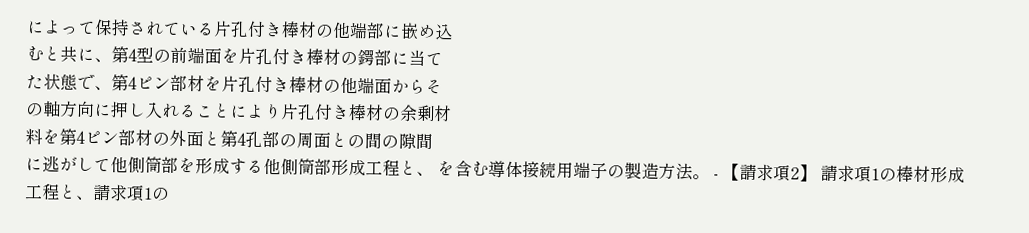によって保持されている片孔付き棒材の他端部に嵌め込
むと共に、第4型の前端面を片孔付き棒材の鍔部に当て
た状態で、第4ピン部材を片孔付き棒材の他端面からそ
の軸方向に押し入れることにより片孔付き棒材の余剰材
料を第4ピン部材の外面と第4孔部の周面との間の隙間
に逃がして他側筒部を形成する他側筒部形成工程と、 を含む導体接続用端子の製造方法。 - 【請求項2】 請求項1の棒材形成工程と、請求項1の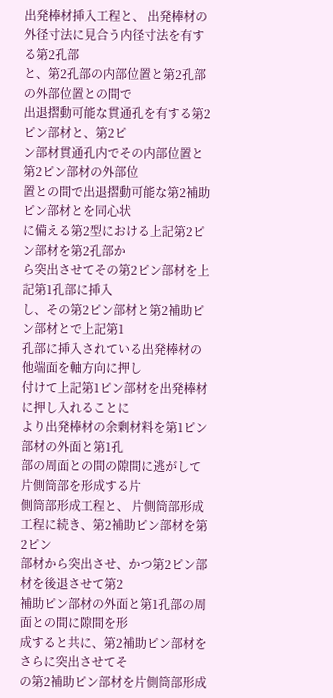出発棒材挿入工程と、 出発棒材の外径寸法に見合う内径寸法を有する第2孔部
と、第2孔部の内部位置と第2孔部の外部位置との間で
出退摺動可能な貫通孔を有する第2ピン部材と、第2ピ
ン部材貫通孔内でその内部位置と第2ピン部材の外部位
置との間で出退摺動可能な第2補助ピン部材とを同心状
に備える第2型における上記第2ピン部材を第2孔部か
ら突出させてその第2ピン部材を上記第1孔部に挿入
し、その第2ピン部材と第2補助ピン部材とで上記第1
孔部に挿入されている出発棒材の他端面を軸方向に押し
付けて上記第1ピン部材を出発棒材に押し入れることに
より出発棒材の余剰材料を第1ピン部材の外面と第1孔
部の周面との間の隙間に逃がして片側筒部を形成する片
側筒部形成工程と、 片側筒部形成工程に続き、第2補助ピン部材を第2ピン
部材から突出させ、かつ第2ピン部材を後退させて第2
補助ピン部材の外面と第1孔部の周面との間に隙間を形
成すると共に、第2補助ピン部材をさらに突出させてそ
の第2補助ピン部材を片側筒部形成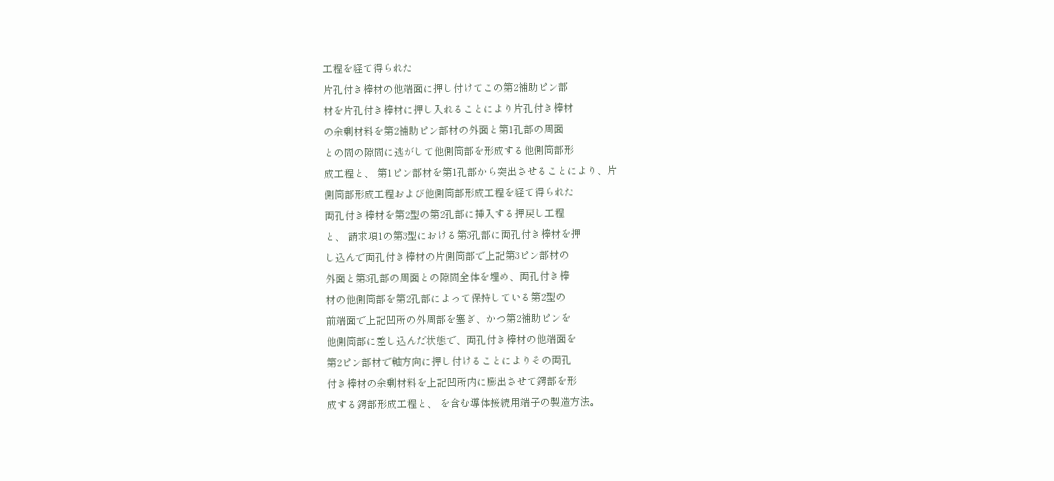工程を経て得られた
片孔付き棒材の他端面に押し付けてこの第2補助ピン部
材を片孔付き棒材に押し入れることにより片孔付き棒材
の余剰材料を第2補助ピン部材の外面と第1孔部の周面
との間の隙間に逃がして他側筒部を形成する他側筒部形
成工程と、 第1ピン部材を第1孔部から突出させることにより、片
側筒部形成工程および他側筒部形成工程を経て得られた
両孔付き棒材を第2型の第2孔部に挿入する押戻し工程
と、 請求項1の第3型における第3孔部に両孔付き棒材を押
し込んで両孔付き棒材の片側筒部で上記第3ピン部材の
外面と第3孔部の周面との隙間全体を埋め、両孔付き棒
材の他側筒部を第2孔部によって保持している第2型の
前端面で上記凹所の外周部を塞ぎ、かつ第2補助ピンを
他側筒部に差し込んだ状態で、両孔付き棒材の他端面を
第2ピン部材で軸方向に押し付けることによりその両孔
付き棒材の余剰材料を上記凹所内に膨出させて鍔部を形
成する鍔部形成工程と、 を含む導体接続用端子の製造方法。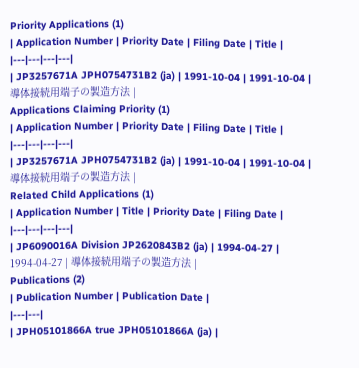Priority Applications (1)
| Application Number | Priority Date | Filing Date | Title |
|---|---|---|---|
| JP3257671A JPH0754731B2 (ja) | 1991-10-04 | 1991-10-04 | 導体接続用端子の製造方法 |
Applications Claiming Priority (1)
| Application Number | Priority Date | Filing Date | Title |
|---|---|---|---|
| JP3257671A JPH0754731B2 (ja) | 1991-10-04 | 1991-10-04 | 導体接続用端子の製造方法 |
Related Child Applications (1)
| Application Number | Title | Priority Date | Filing Date |
|---|---|---|---|
| JP6090016A Division JP2620843B2 (ja) | 1994-04-27 | 1994-04-27 | 導体接続用端子の製造方法 |
Publications (2)
| Publication Number | Publication Date |
|---|---|
| JPH05101866A true JPH05101866A (ja) |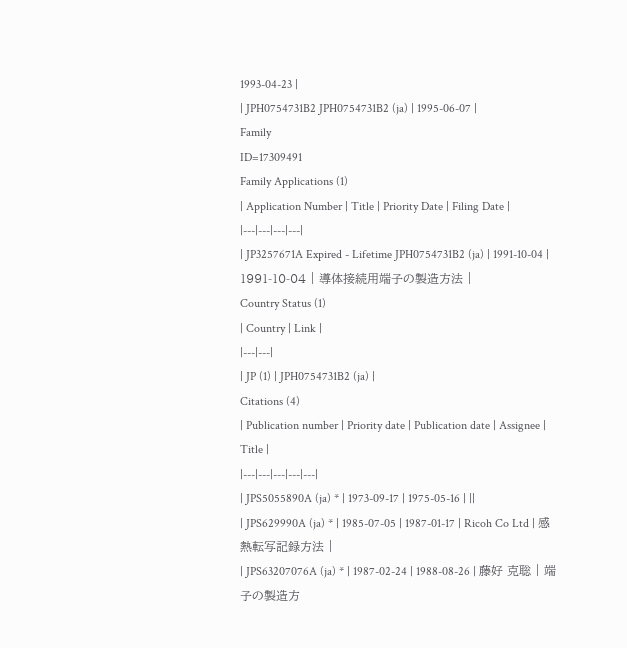1993-04-23 |
| JPH0754731B2 JPH0754731B2 (ja) | 1995-06-07 |
Family
ID=17309491
Family Applications (1)
| Application Number | Title | Priority Date | Filing Date |
|---|---|---|---|
| JP3257671A Expired - Lifetime JPH0754731B2 (ja) | 1991-10-04 | 1991-10-04 | 導体接続用端子の製造方法 |
Country Status (1)
| Country | Link |
|---|---|
| JP (1) | JPH0754731B2 (ja) |
Citations (4)
| Publication number | Priority date | Publication date | Assignee | Title |
|---|---|---|---|---|
| JPS5055890A (ja) * | 1973-09-17 | 1975-05-16 | ||
| JPS629990A (ja) * | 1985-07-05 | 1987-01-17 | Ricoh Co Ltd | 感熱転写記録方法 |
| JPS63207076A (ja) * | 1987-02-24 | 1988-08-26 | 藤好 克聡 | 端子の製造方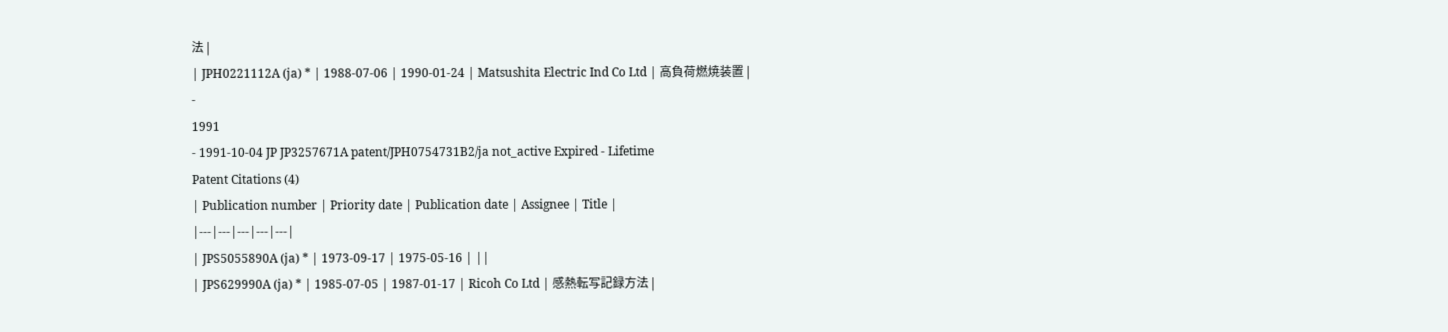法 |
| JPH0221112A (ja) * | 1988-07-06 | 1990-01-24 | Matsushita Electric Ind Co Ltd | 高負荷燃焼装置 |
-
1991
- 1991-10-04 JP JP3257671A patent/JPH0754731B2/ja not_active Expired - Lifetime
Patent Citations (4)
| Publication number | Priority date | Publication date | Assignee | Title |
|---|---|---|---|---|
| JPS5055890A (ja) * | 1973-09-17 | 1975-05-16 | ||
| JPS629990A (ja) * | 1985-07-05 | 1987-01-17 | Ricoh Co Ltd | 感熱転写記録方法 |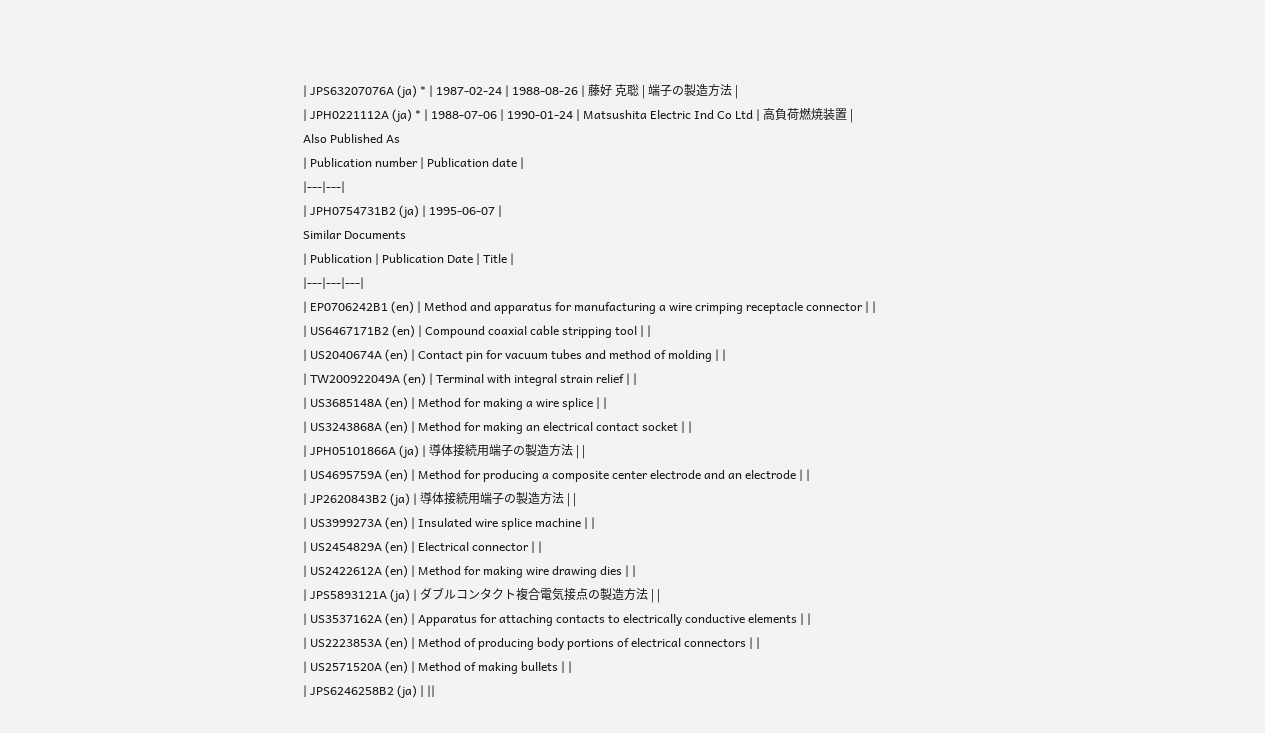| JPS63207076A (ja) * | 1987-02-24 | 1988-08-26 | 藤好 克聡 | 端子の製造方法 |
| JPH0221112A (ja) * | 1988-07-06 | 1990-01-24 | Matsushita Electric Ind Co Ltd | 高負荷燃焼装置 |
Also Published As
| Publication number | Publication date |
|---|---|
| JPH0754731B2 (ja) | 1995-06-07 |
Similar Documents
| Publication | Publication Date | Title |
|---|---|---|
| EP0706242B1 (en) | Method and apparatus for manufacturing a wire crimping receptacle connector | |
| US6467171B2 (en) | Compound coaxial cable stripping tool | |
| US2040674A (en) | Contact pin for vacuum tubes and method of molding | |
| TW200922049A (en) | Terminal with integral strain relief | |
| US3685148A (en) | Method for making a wire splice | |
| US3243868A (en) | Method for making an electrical contact socket | |
| JPH05101866A (ja) | 導体接続用端子の製造方法 | |
| US4695759A (en) | Method for producing a composite center electrode and an electrode | |
| JP2620843B2 (ja) | 導体接続用端子の製造方法 | |
| US3999273A (en) | Insulated wire splice machine | |
| US2454829A (en) | Electrical connector | |
| US2422612A (en) | Method for making wire drawing dies | |
| JPS5893121A (ja) | ダブルコンタクト複合電気接点の製造方法 | |
| US3537162A (en) | Apparatus for attaching contacts to electrically conductive elements | |
| US2223853A (en) | Method of producing body portions of electrical connectors | |
| US2571520A (en) | Method of making bullets | |
| JPS6246258B2 (ja) | ||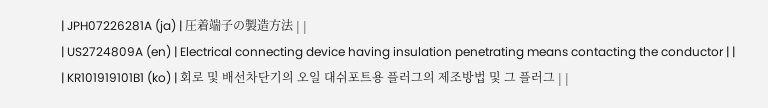| JPH07226281A (ja) | 圧着端子の製造方法 | |
| US2724809A (en) | Electrical connecting device having insulation penetrating means contacting the conductor | |
| KR101919101B1 (ko) | 회로 및 배선차단기의 오일 대쉬포트용 플러그의 제조방법 및 그 플러그 | |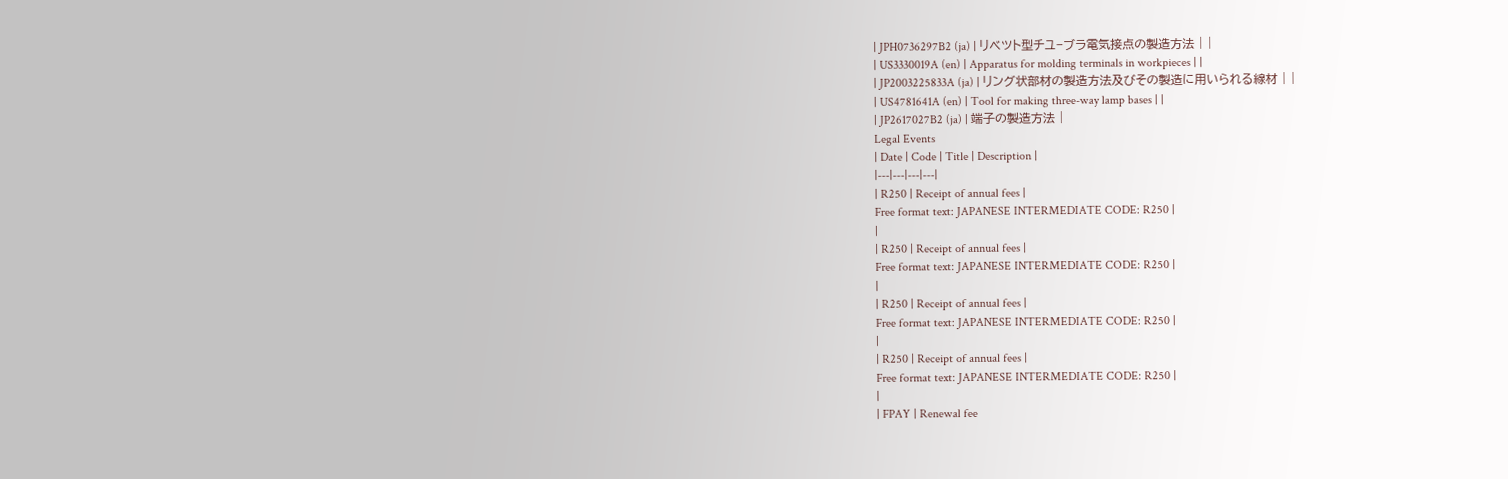| JPH0736297B2 (ja) | リベツト型チユ−ブラ電気接点の製造方法 | |
| US3330019A (en) | Apparatus for molding terminals in workpieces | |
| JP2003225833A (ja) | リング状部材の製造方法及びその製造に用いられる線材 | |
| US4781641A (en) | Tool for making three-way lamp bases | |
| JP2617027B2 (ja) | 端子の製造方法 |
Legal Events
| Date | Code | Title | Description |
|---|---|---|---|
| R250 | Receipt of annual fees |
Free format text: JAPANESE INTERMEDIATE CODE: R250 |
|
| R250 | Receipt of annual fees |
Free format text: JAPANESE INTERMEDIATE CODE: R250 |
|
| R250 | Receipt of annual fees |
Free format text: JAPANESE INTERMEDIATE CODE: R250 |
|
| R250 | Receipt of annual fees |
Free format text: JAPANESE INTERMEDIATE CODE: R250 |
|
| FPAY | Renewal fee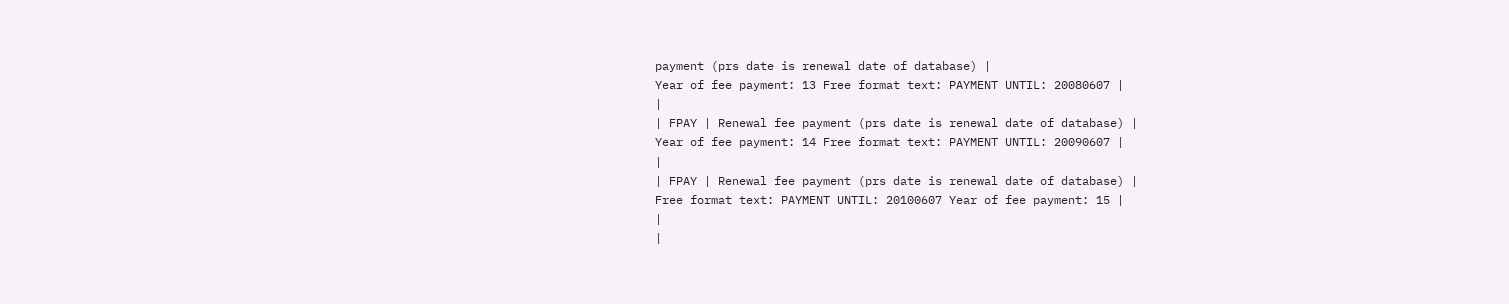payment (prs date is renewal date of database) |
Year of fee payment: 13 Free format text: PAYMENT UNTIL: 20080607 |
|
| FPAY | Renewal fee payment (prs date is renewal date of database) |
Year of fee payment: 14 Free format text: PAYMENT UNTIL: 20090607 |
|
| FPAY | Renewal fee payment (prs date is renewal date of database) |
Free format text: PAYMENT UNTIL: 20100607 Year of fee payment: 15 |
|
|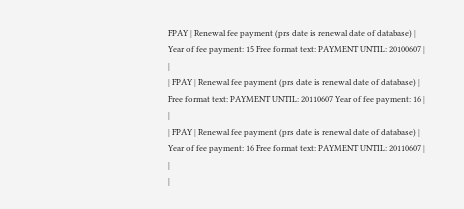FPAY | Renewal fee payment (prs date is renewal date of database) |
Year of fee payment: 15 Free format text: PAYMENT UNTIL: 20100607 |
|
| FPAY | Renewal fee payment (prs date is renewal date of database) |
Free format text: PAYMENT UNTIL: 20110607 Year of fee payment: 16 |
|
| FPAY | Renewal fee payment (prs date is renewal date of database) |
Year of fee payment: 16 Free format text: PAYMENT UNTIL: 20110607 |
|
|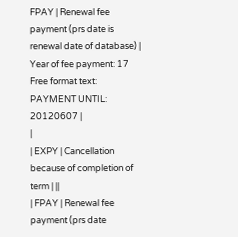FPAY | Renewal fee payment (prs date is renewal date of database) |
Year of fee payment: 17 Free format text: PAYMENT UNTIL: 20120607 |
|
| EXPY | Cancellation because of completion of term | ||
| FPAY | Renewal fee payment (prs date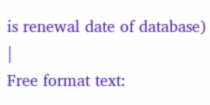is renewal date of database) |
Free format text: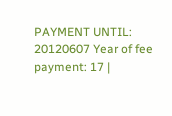PAYMENT UNTIL: 20120607 Year of fee payment: 17 |